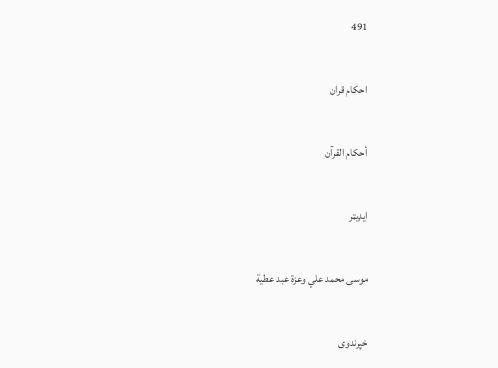491

احکام قران

أحكام القرآن

ایډیټر

موسى محمد علي وعزة عبد عطية

خپرندوی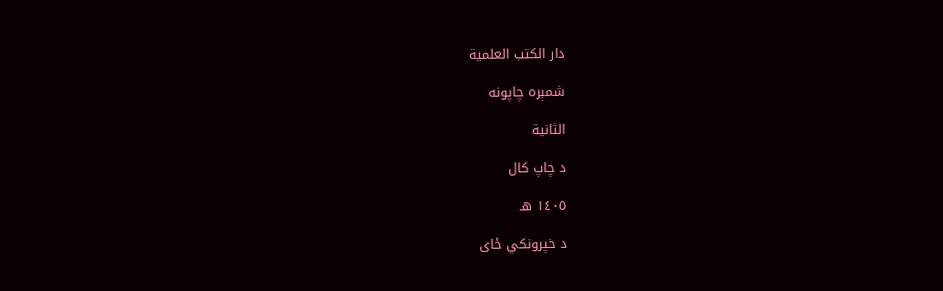دار الكتب العلمية

شمېره چاپونه

الثانية

د چاپ کال

١٤٠٥ هـ

د خپرونکي ځای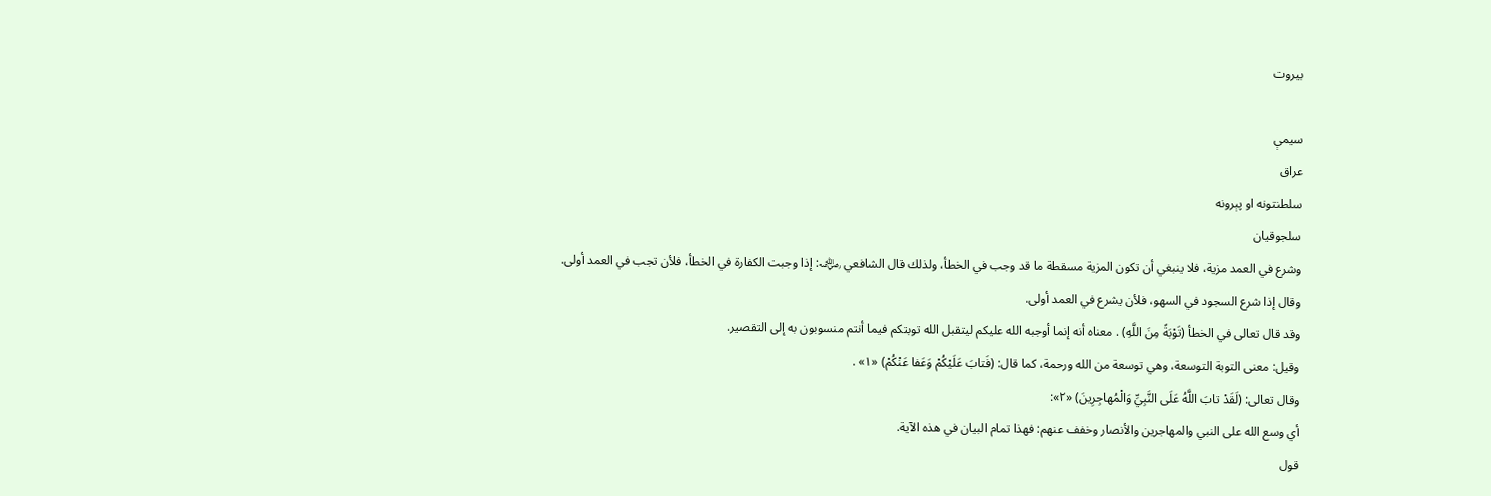بيروت

سیمې
عراق
سلطنتونه او پېرونه
سلجوقيان
وشرع في العمد مزية، فلا ينبغي أن تكون المزية مسقطة ما قد وجب في الخطأ، ولذلك قال الشافعي ﵁: إذا وجبت الكفارة في الخطأ، فلأن تجب في العمد أولى.
وقال إذا شرع السجود في السهو، فلأن يشرع في العمد أولى.
وقد قال تعالى في الخطأ (تَوْبَةً مِنَ اللَّهِ) . معناه أنه إنما أوجبه الله عليكم ليتقبل الله توبتكم فيما أنتم منسوبون به إلى التقصير.
وقيل: معنى التوبة التوسعة، وهي توسعة من الله ورحمة، كما قال: (فَتابَ عَلَيْكُمْ وَعَفا عَنْكُمْ) «١» .
وقال تعالى: (لَقَدْ تابَ اللَّهُ عَلَى النَّبِيِّ وَالْمُهاجِرِينَ) «٢»:
أي وسع الله على النبي والمهاجرين والأنصار وخفف عنهم: فهذا تمام البيان في هذه الآية.
قول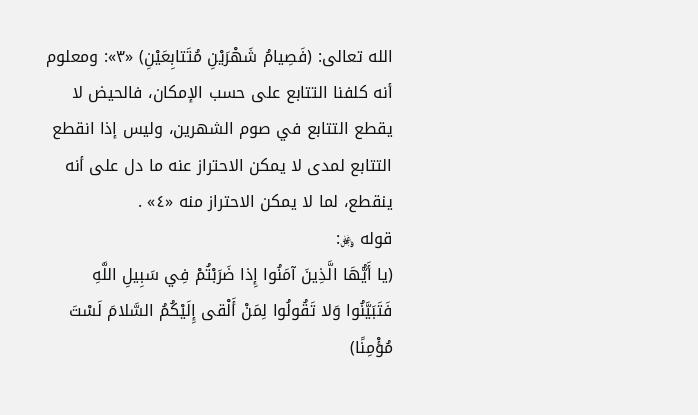الله تعالى: (فَصِيامُ شَهْرَيْنِ مُتَتابِعَيْنِ) «٣»: ومعلوم أنه كلفنا التتابع على حسب الإمكان، فالحيض لا يقطع التتابع في صوم الشهرين، وليس إذا انقطع التتابع لمدى لا يمكن الاحتراز عنه ما دل على أنه ينقطع، لما لا يمكن الاحتراز منه «٤» .
قوله ﷿:
(يا أَيُّهَا الَّذِينَ آمَنُوا إِذا ضَرَبْتُمْ فِي سَبِيلِ اللَّهِ فَتَبَيَّنُوا وَلا تَقُولُوا لِمَنْ أَلْقى إِلَيْكُمُ السَّلامَ لَسْتَ مُؤْمِنًا)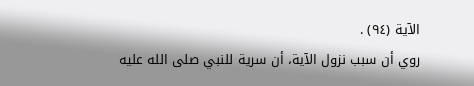الآية (٩٤) .
روي أن سبب نزول الآية، أن سرية للنبي صلى الله عليه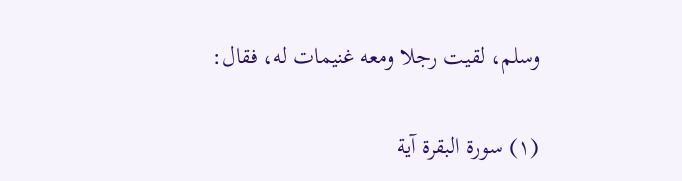وسلم، لقيت رجلا ومعه غنيمات له، فقال:

(١) سورة البقرة آية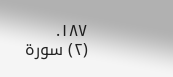١٨٧.
(٢) سورة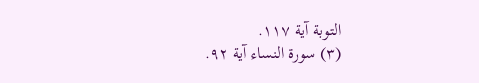التوبة آية ١١٧.
(٣) سورة النساء آية ٩٢.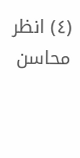(٤) انظر محاسن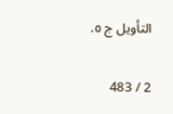التأويل ج ٥.

2 / 483